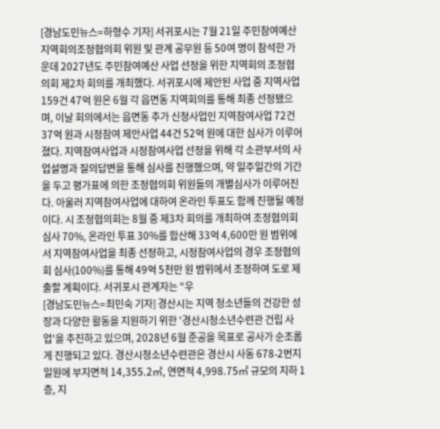[경남도민뉴스=하형수 기자] 서귀포시는 7월 21일 주민참여예산 지역회의조정협의회 위원 및 관계 공무원 등 50여 명이 참석한 가운데 2027년도 주민참여예산 사업 선정을 위한 지역회의 조정협의회 제2차 회의를 개최했다. 서귀포시에 제안된 사업 중 지역사업 159건 47억 원은 6월 각 읍면동 지역회의를 통해 최종 선정됐으며, 이날 회의에서는 읍면동 추가 신청사업인 지역참여사업 72건 37억 원과 시정참여 제안사업 44건 52억 원에 대한 심사가 이루어졌다. 지역참여사업과 시정참여사업 선정을 위해 각 소관부서의 사업설명과 질의답변을 통해 심사를 진행했으며, 약 일주일간의 기간을 두고 평가표에 의한 조정협의회 위원들의 개별심사가 이루어진다. 아울러 지역참여사업에 대하여 온라인 투표도 함께 진행될 예정이다. 시 조정협의회는 8월 중 제3차 회의를 개최하여 조정협의회 심사 70%, 온라인 투표 30%를 합산해 33억 4,600만 원 범위에서 지역참여사업을 최종 선정하고, 시정참여사업의 경우 조정협의회 심사(100%)를 통해 49억 5천만 원 범위에서 조정하여 도로 제출할 계획이다. 서귀포시 관계자는 “우
[경남도민뉴스=최민숙 기자] 경산시는 지역 청소년들의 건강한 성장과 다양한 활동을 지원하기 위한 '경산시청소년수련관 건립 사업'을 추진하고 있으며, 2028년 6월 준공을 목표로 공사가 순조롭게 진행되고 있다. 경산시청소년수련관은 경산시 사동 678-2번지 일원에 부지면적 14,355.2㎡, 연면적 4,998.75㎡ 규모의 지하 1층, 지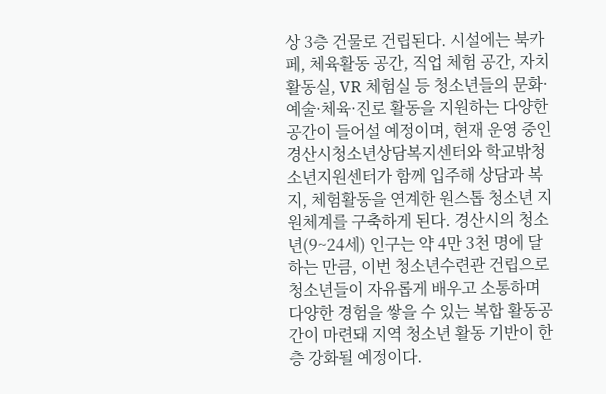상 3층 건물로 건립된다. 시설에는 북카페, 체육활동 공간, 직업 체험 공간, 자치활동실, VR 체험실 등 청소년들의 문화·예술·체육·진로 활동을 지원하는 다양한 공간이 들어설 예정이며, 현재 운영 중인 경산시청소년상담복지센터와 학교밖청소년지원센터가 함께 입주해 상담과 복지, 체험활동을 연계한 원스톱 청소년 지원체계를 구축하게 된다. 경산시의 청소년(9~24세) 인구는 약 4만 3천 명에 달하는 만큼, 이번 청소년수련관 건립으로 청소년들이 자유롭게 배우고 소통하며 다양한 경험을 쌓을 수 있는 복합 활동공간이 마련돼 지역 청소년 활동 기반이 한층 강화될 예정이다.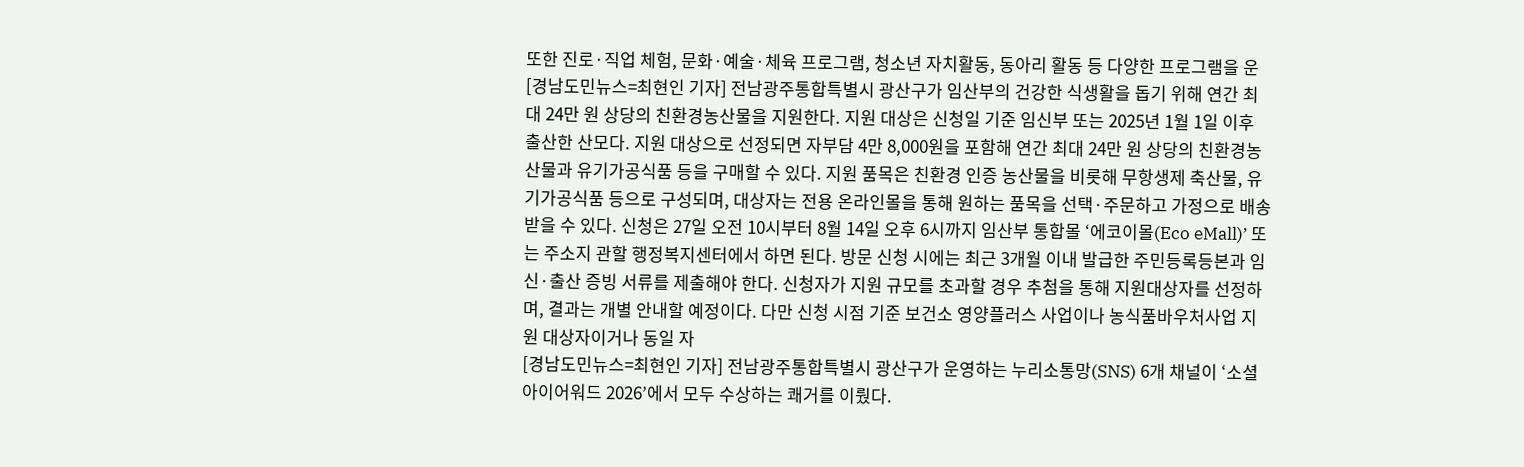또한 진로·직업 체험, 문화·예술·체육 프로그램, 청소년 자치활동, 동아리 활동 등 다양한 프로그램을 운
[경남도민뉴스=최현인 기자] 전남광주통합특별시 광산구가 임산부의 건강한 식생활을 돕기 위해 연간 최대 24만 원 상당의 친환경농산물을 지원한다. 지원 대상은 신청일 기준 임신부 또는 2025년 1월 1일 이후 출산한 산모다. 지원 대상으로 선정되면 자부담 4만 8,000원을 포함해 연간 최대 24만 원 상당의 친환경농산물과 유기가공식품 등을 구매할 수 있다. 지원 품목은 친환경 인증 농산물을 비롯해 무항생제 축산물, 유기가공식품 등으로 구성되며, 대상자는 전용 온라인몰을 통해 원하는 품목을 선택·주문하고 가정으로 배송받을 수 있다. 신청은 27일 오전 10시부터 8월 14일 오후 6시까지 임산부 통합몰 ‘에코이몰(Eco eMall)’ 또는 주소지 관할 행정복지센터에서 하면 된다. 방문 신청 시에는 최근 3개월 이내 발급한 주민등록등본과 임신·출산 증빙 서류를 제출해야 한다. 신청자가 지원 규모를 초과할 경우 추첨을 통해 지원대상자를 선정하며, 결과는 개별 안내할 예정이다. 다만 신청 시점 기준 보건소 영양플러스 사업이나 농식품바우처사업 지원 대상자이거나 동일 자
[경남도민뉴스=최현인 기자] 전남광주통합특별시 광산구가 운영하는 누리소통망(SNS) 6개 채널이 ‘소셜아이어워드 2026’에서 모두 수상하는 쾌거를 이뤘다.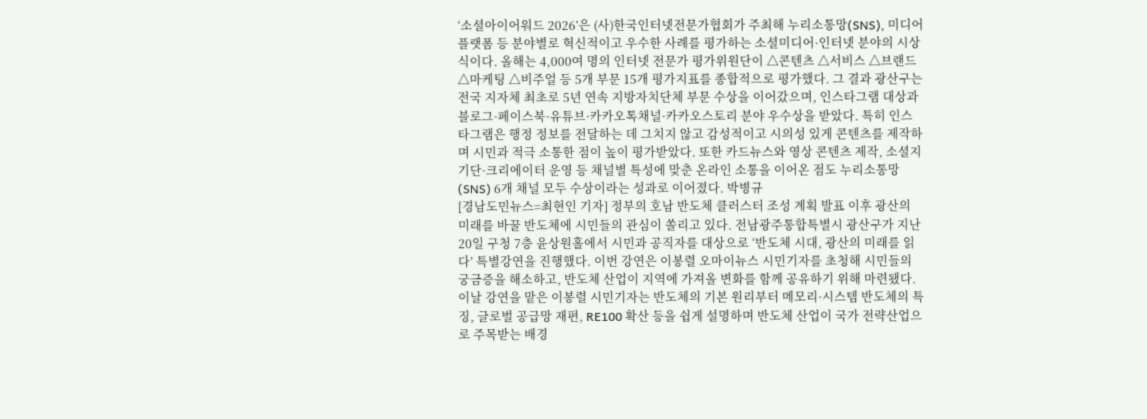‘소셜아이어워드 2026’은 (사)한국인터넷전문가협회가 주최해 누리소통망(SNS), 미디어 플랫폼 등 분야별로 혁신적이고 우수한 사례를 평가하는 소셜미디어·인터넷 분야의 시상식이다. 올해는 4,000여 명의 인터넷 전문가 평가위원단이 △콘텐츠 △서비스 △브랜드 △마케팅 △비주얼 등 5개 부문 15개 평가지표를 종합적으로 평가했다. 그 결과 광산구는 전국 지자체 최초로 5년 연속 지방자치단체 부문 수상을 이어갔으며, 인스타그램 대상과 블로그·페이스북·유튜브·카카오톡채널·카카오스토리 분야 우수상을 받았다. 특히 인스타그램은 행정 정보를 전달하는 데 그치지 않고 감성적이고 시의성 있게 콘텐츠를 제작하며 시민과 적극 소통한 점이 높이 평가받았다. 또한 카드뉴스와 영상 콘텐츠 제작, 소셜지기단·크리에이터 운영 등 채널별 특성에 맞춘 온라인 소통을 이어온 점도 누리소통망(SNS) 6개 채널 모두 수상이라는 성과로 이어졌다. 박병규
[경남도민뉴스=최현인 기자] 정부의 호남 반도체 클러스터 조성 계획 발표 이후 광산의 미래를 바꿀 반도체에 시민들의 관심이 쏠리고 있다. 전남광주통합특별시 광산구가 지난 20일 구청 7층 윤상원홀에서 시민과 공직자를 대상으로 ‘반도체 시대, 광산의 미래를 읽다’ 특별강연을 진행했다. 이번 강연은 이봉렬 오마이뉴스 시민기자를 초청해 시민들의 궁금증을 해소하고, 반도체 산업이 지역에 가져올 변화를 함께 공유하기 위해 마련됐다. 이날 강연을 맡은 이봉렬 시민기자는 반도체의 기본 원리부터 메모리·시스템 반도체의 특징, 글로벌 공급망 재편, RE100 확산 등을 쉽게 설명하며 반도체 산업이 국가 전략산업으로 주목받는 배경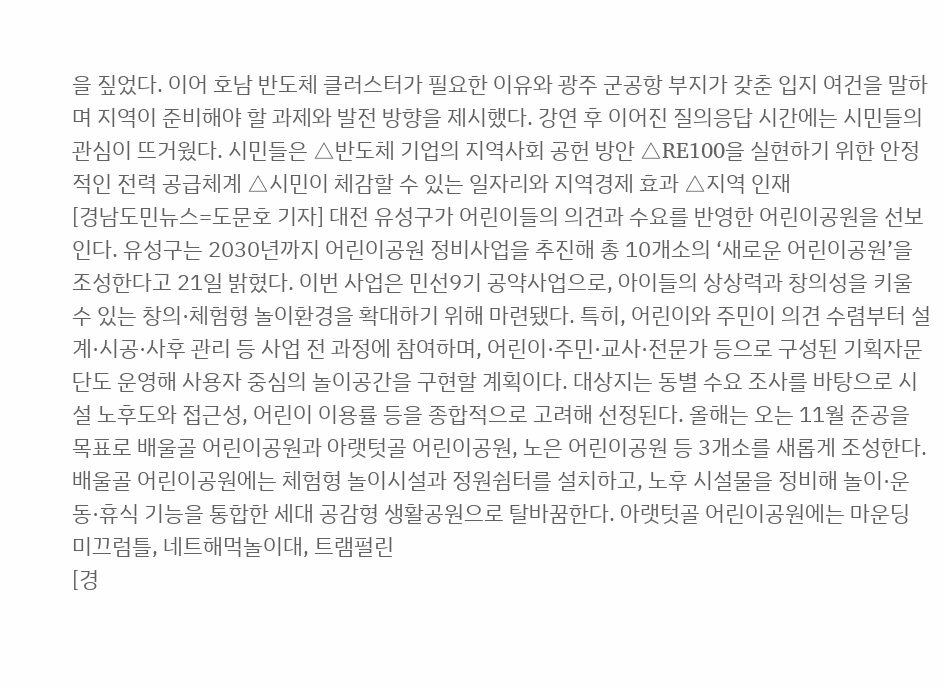을 짚었다. 이어 호남 반도체 클러스터가 필요한 이유와 광주 군공항 부지가 갖춘 입지 여건을 말하며 지역이 준비해야 할 과제와 발전 방향을 제시했다. 강연 후 이어진 질의응답 시간에는 시민들의 관심이 뜨거웠다. 시민들은 △반도체 기업의 지역사회 공헌 방안 △RE100을 실현하기 위한 안정적인 전력 공급체계 △시민이 체감할 수 있는 일자리와 지역경제 효과 △지역 인재
[경남도민뉴스=도문호 기자] 대전 유성구가 어린이들의 의견과 수요를 반영한 어린이공원을 선보인다. 유성구는 2030년까지 어린이공원 정비사업을 추진해 총 10개소의 ‘새로운 어린이공원’을 조성한다고 21일 밝혔다. 이번 사업은 민선9기 공약사업으로, 아이들의 상상력과 창의성을 키울 수 있는 창의·체험형 놀이환경을 확대하기 위해 마련됐다. 특히, 어린이와 주민이 의견 수렴부터 설계·시공·사후 관리 등 사업 전 과정에 참여하며, 어린이·주민·교사·전문가 등으로 구성된 기획자문단도 운영해 사용자 중심의 놀이공간을 구현할 계획이다. 대상지는 동별 수요 조사를 바탕으로 시설 노후도와 접근성, 어린이 이용률 등을 종합적으로 고려해 선정된다. 올해는 오는 11월 준공을 목표로 배울골 어린이공원과 아랫텃골 어린이공원, 노은 어린이공원 등 3개소를 새롭게 조성한다. 배울골 어린이공원에는 체험형 놀이시설과 정원쉼터를 설치하고, 노후 시설물을 정비해 놀이·운동·휴식 기능을 통합한 세대 공감형 생활공원으로 탈바꿈한다. 아랫텃골 어린이공원에는 마운딩 미끄럼틀, 네트해먹놀이대, 트램펄린
[경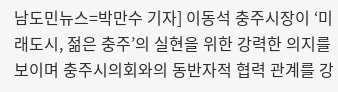남도민뉴스=박만수 기자] 이동석 충주시장이 ‘미래도시, 젊은 충주’의 실현을 위한 강력한 의지를 보이며 충주시의회와의 동반자적 협력 관계를 강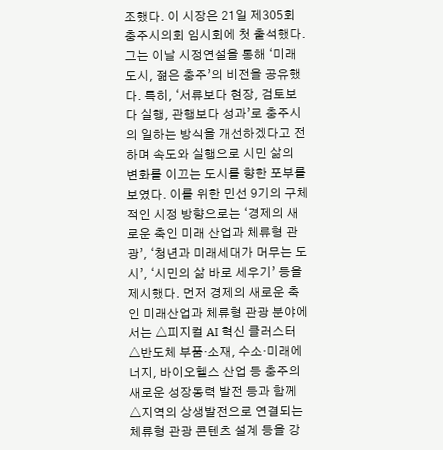조했다. 이 시장은 21일 제305회 충주시의회 임시회에 첫 출석했다. 그는 이날 시정연설을 통해 ‘미래도시, 젊은 충주’의 비전을 공유했다. 특히, ‘서류보다 현장, 검토보다 실행, 관행보다 성과’로 충주시의 일하는 방식을 개선하겠다고 전하며 속도와 실행으로 시민 삶의 변화를 이끄는 도시를 향한 포부를 보였다. 이를 위한 민선 9기의 구체적인 시정 방향으로는 ‘경제의 새로운 축인 미래 산업과 체류형 관광’, ‘청년과 미래세대가 머무는 도시’, ‘시민의 삶 바로 세우기’ 등을 제시했다. 먼저 경제의 새로운 축인 미래산업과 체류형 관광 분야에서는 △피지컬 AI 혁신 클러스터 △반도체 부품·소재, 수소·미래에너지, 바이오헬스 산업 등 충주의 새로운 성장동력 발전 등과 함께 △지역의 상생발전으로 연결되는 체류형 관광 콘텐츠 설계 등을 강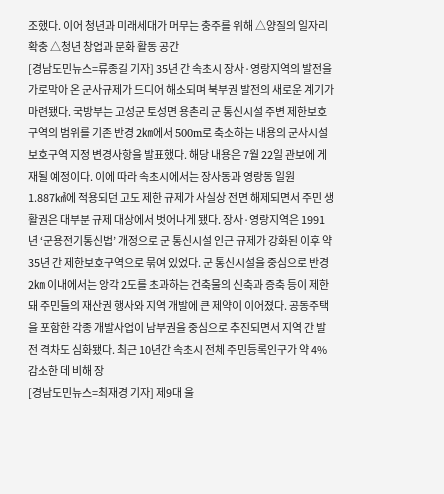조했다. 이어 청년과 미래세대가 머무는 충주를 위해 △양질의 일자리 확충 △청년 창업과 문화 활동 공간
[경남도민뉴스=류종길 기자] 35년 간 속초시 장사·영랑지역의 발전을 가로막아 온 군사규제가 드디어 해소되며 북부권 발전의 새로운 계기가 마련됐다. 국방부는 고성군 토성면 용촌리 군 통신시설 주변 제한보호구역의 범위를 기존 반경 2㎞에서 500m로 축소하는 내용의 군사시설보호구역 지정 변경사항을 발표했다. 해당 내용은 7월 22일 관보에 게재될 예정이다. 이에 따라 속초시에서는 장사동과 영랑동 일원 1.887㎢에 적용되던 고도 제한 규제가 사실상 전면 해제되면서 주민 생활권은 대부분 규제 대상에서 벗어나게 됐다. 장사·영랑지역은 1991년 ‘군용전기통신법’ 개정으로 군 통신시설 인근 규제가 강화된 이후 약 35년 간 제한보호구역으로 묶여 있었다. 군 통신시설을 중심으로 반경 2㎞ 이내에서는 앙각 2도를 초과하는 건축물의 신축과 증축 등이 제한돼 주민들의 재산권 행사와 지역 개발에 큰 제약이 이어졌다. 공동주택을 포함한 각종 개발사업이 남부권을 중심으로 추진되면서 지역 간 발전 격차도 심화됐다. 최근 10년간 속초시 전체 주민등록인구가 약 4% 감소한 데 비해 장
[경남도민뉴스=최재경 기자] 제9대 울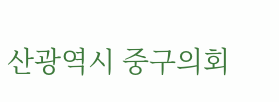산광역시 중구의회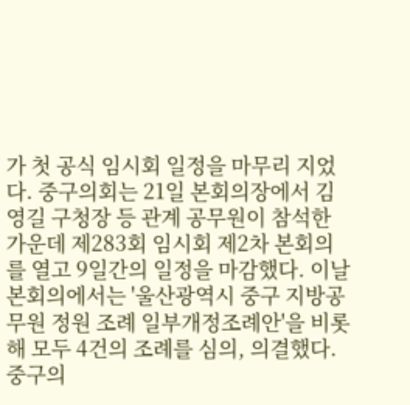가 첫 공식 임시회 일정을 마무리 지었다. 중구의회는 21일 본회의장에서 김영길 구청장 등 관계 공무원이 참석한 가운데 제283회 임시회 제2차 본회의를 열고 9일간의 일정을 마감했다. 이날 본회의에서는 '울산광역시 중구 지방공무원 정원 조례 일부개정조례안'을 비롯해 모두 4건의 조례를 심의, 의결했다. 중구의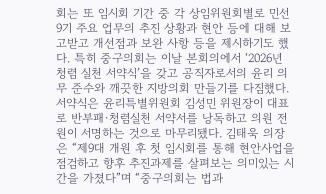회는 또 임시회 기간 중 각 상임위원회별로 민선 9기 주요 업무의 추진 상황과 현안 등에 대해 보고받고 개선점과 보완 사항 등을 제시하기도 했다. 특히 중구의회는 이날 본회의에서 ‘2026년 청렴 실천 서약식’을 갖고 공직자로서의 윤리 의무 준수와 깨끗한 지방의회 만들기를 다짐했다. 서약식은 윤리특별위원회 김성민 위원장이 대표로 반부패·청렴실천 서약서를 낭독하고 의원 전원이 서명하는 것으로 마무리됐다. 김태욱 의장은 “제9대 개원 후 첫 임시회를 통해 현안사업을 점검하고 향후 추진과제를 살펴보는 의미있는 시간을 가졌다”며 “중구의회는 법과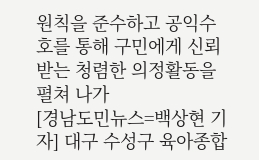원칙을 준수하고 공익수호를 통해 구민에게 신뢰받는 청렴한 의정활동을 펼쳐 나가
[경남도민뉴스=백상현 기자] 대구 수성구 육아종합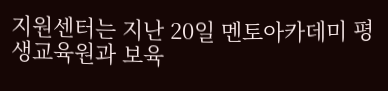지원센터는 지난 20일 멘토아카데미 평생교육원과 보육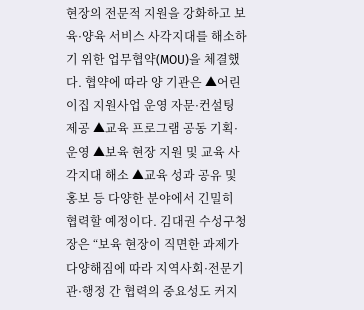현장의 전문적 지원을 강화하고 보육·양육 서비스 사각지대를 해소하기 위한 업무협약(MOU)을 체결했다. 협약에 따라 양 기관은 ▲어린이집 지원사업 운영 자문·컨설팅 제공 ▲교육 프로그램 공동 기획·운영 ▲보육 현장 지원 및 교육 사각지대 해소 ▲교육 성과 공유 및 홍보 등 다양한 분야에서 긴밀히 협력할 예정이다. 김대권 수성구청장은 “보육 현장이 직면한 과제가 다양해짐에 따라 지역사회·전문기관·행정 간 협력의 중요성도 커지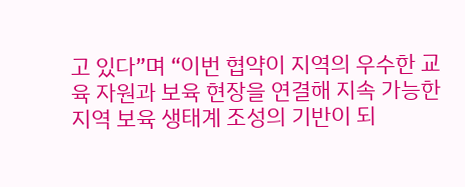고 있다”며 “이번 협약이 지역의 우수한 교육 자원과 보육 현장을 연결해 지속 가능한 지역 보육 생태계 조성의 기반이 되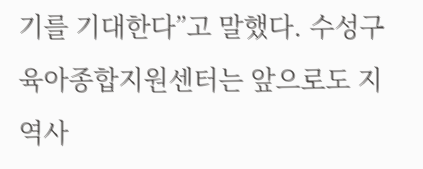기를 기대한다”고 말했다. 수성구육아종합지원센터는 앞으로도 지역사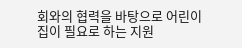회와의 협력을 바탕으로 어린이집이 필요로 하는 지원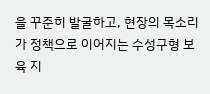을 꾸준히 발굴하고, 현장의 목소리가 정책으로 이어지는 수성구형 보육 지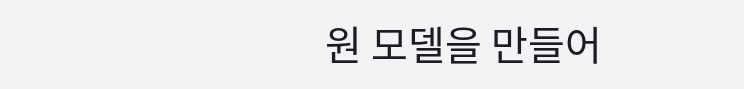원 모델을 만들어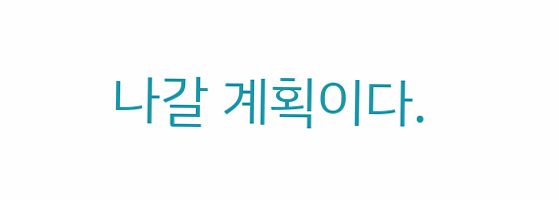나갈 계획이다.